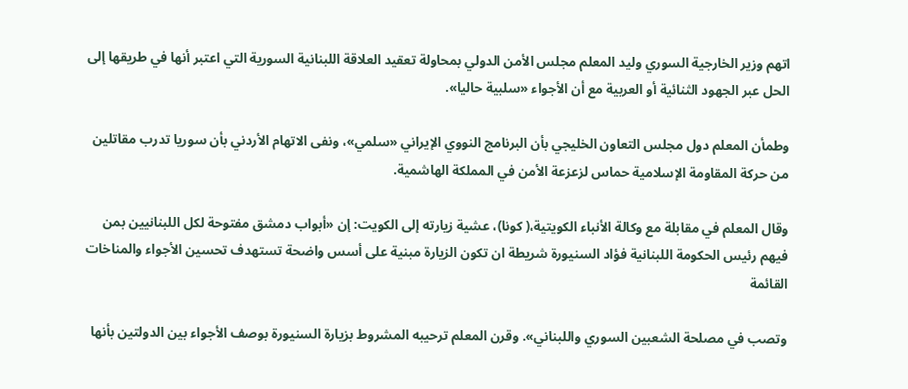اتهم وزير الخارجية السوري وليد المعلم مجلس الأمن الدولي بمحاولة تعقيد العلاقة اللبنانية السورية التي اعتبر أنها في طريقها إلى الحل عبر الجهود الثنائية أو العربية مع أن الأجواء «سلبية حاليا».

وطمأن المعلم دول مجلس التعاون الخليجي بأن البرنامج النووي الإيراني «سلمي»، ونفى الاتهام الأردني بأن سوريا تدرب مقاتلين من حركة المقاومة الإسلامية حماس لزعزعة الأمن في المملكة الهاشمية.

وقال المعلم في مقابلة مع وكالة الأنباء الكويتية،( كونا)، عشية زيارته إلى الكويت: إن «أبواب دمشق مفتوحة لكل اللبنانيين بمن فيهم رئيس الحكومة اللبنانية فؤاد السنيورة شريطة ان تكون الزيارة مبنية على أسس واضحة تستهدف تحسين الأجواء والمناخات القائمة

وتصب في مصلحة الشعبين السوري واللبناني». وقرن المعلم ترحيبه المشروط بزيارة السنيورة بوصف الأجواء بين الدولتين بأنها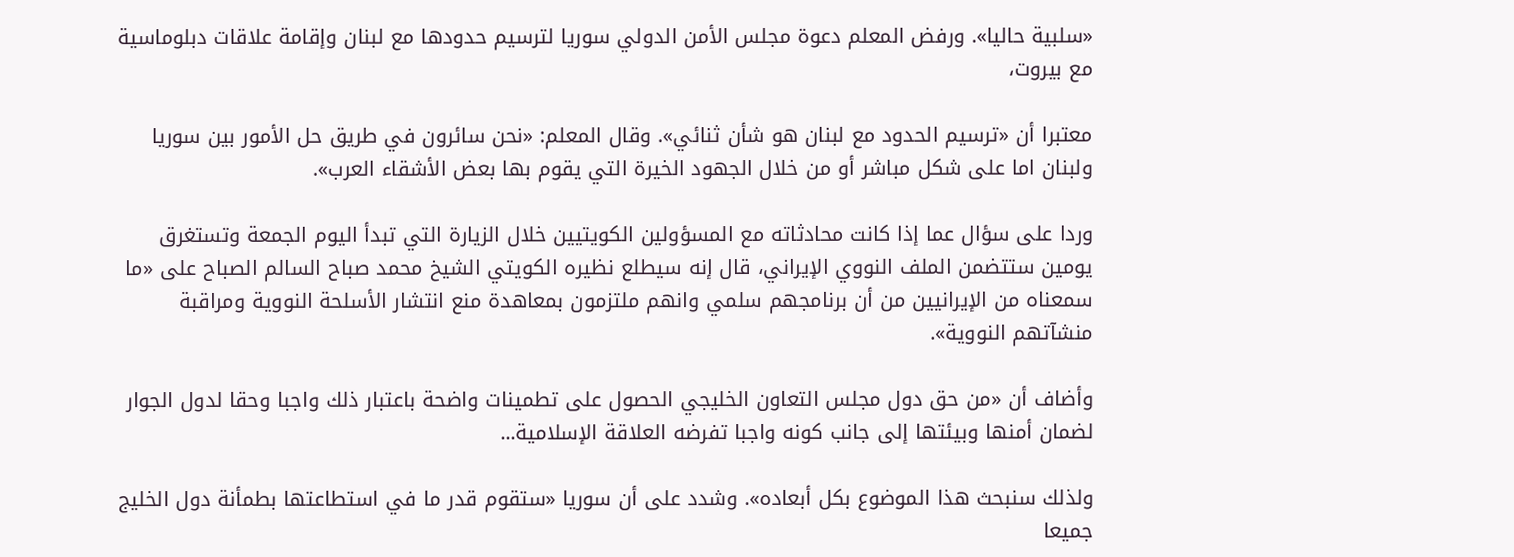«سلبية حاليا». ورفض المعلم دعوة مجلس الأمن الدولي سوريا لترسيم حدودها مع لبنان وإقامة علاقات دبلوماسية مع بيروت،

معتبرا أن «ترسيم الحدود مع لبنان هو شأن ثنائي». وقال المعلم: «نحن سائرون في طريق حل الأمور بين سوريا ولبنان اما على شكل مباشر أو من خلال الجهود الخيرة التي يقوم بها بعض الأشقاء العرب».

وردا على سؤال عما إذا كانت محادثاته مع المسؤولين الكويتيين خلال الزيارة التي تبدأ اليوم الجمعة وتستغرق يومين ستتضمن الملف النووي الإيراني، قال إنه سيطلع نظيره الكويتي الشيخ محمد صباح السالم الصباح على «ما سمعناه من الإيرانيين من أن برنامجهم سلمي وانهم ملتزمون بمعاهدة منع انتشار الأسلحة النووية ومراقبة منشآتهم النووية».

وأضاف أن «من حق دول مجلس التعاون الخليجي الحصول على تطمينات واضحة باعتبار ذلك واجبا وحقا لدول الجوار لضمان أمنها وبيئتها إلى جانب كونه واجبا تفرضه العلاقة الإسلامية...

ولذلك سنبحث هذا الموضوع بكل أبعاده». وشدد على أن سوريا «ستقوم قدر ما في استطاعتها بطمأنة دول الخليج جميعا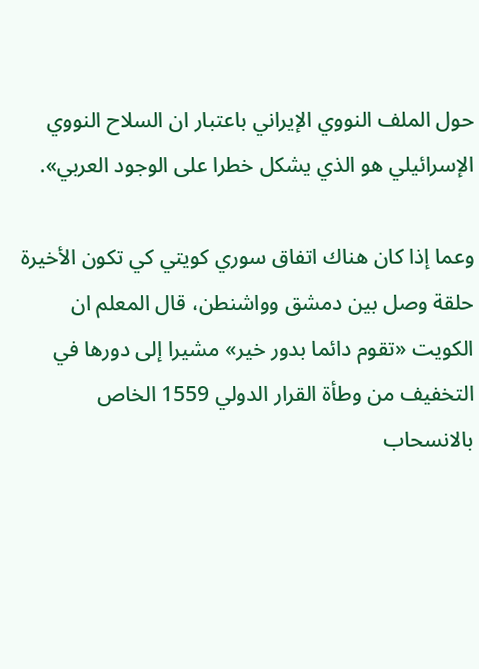حول الملف النووي الإيراني باعتبار ان السلاح النووي الإسرائيلي هو الذي يشكل خطرا على الوجود العربي».

وعما إذا كان هناك اتفاق سوري كويتي كي تكون الأخيرة حلقة وصل بين دمشق وواشنطن، قال المعلم ان الكويت «تقوم دائما بدور خير» مشيرا إلى دورها في التخفيف من وطأة القرار الدولي 1559 الخاص بالانسحاب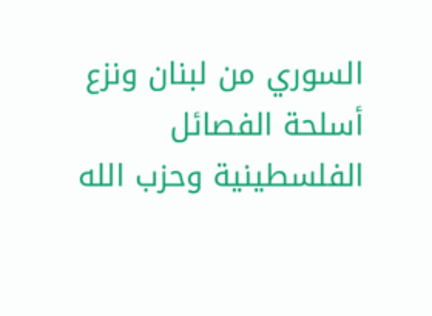السوري من لبنان ونزع أسلحة الفصائل الفلسطينية وحزب الله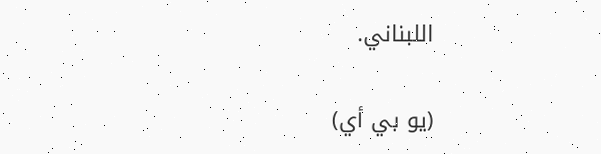اللبناني.

(يو بي أي)